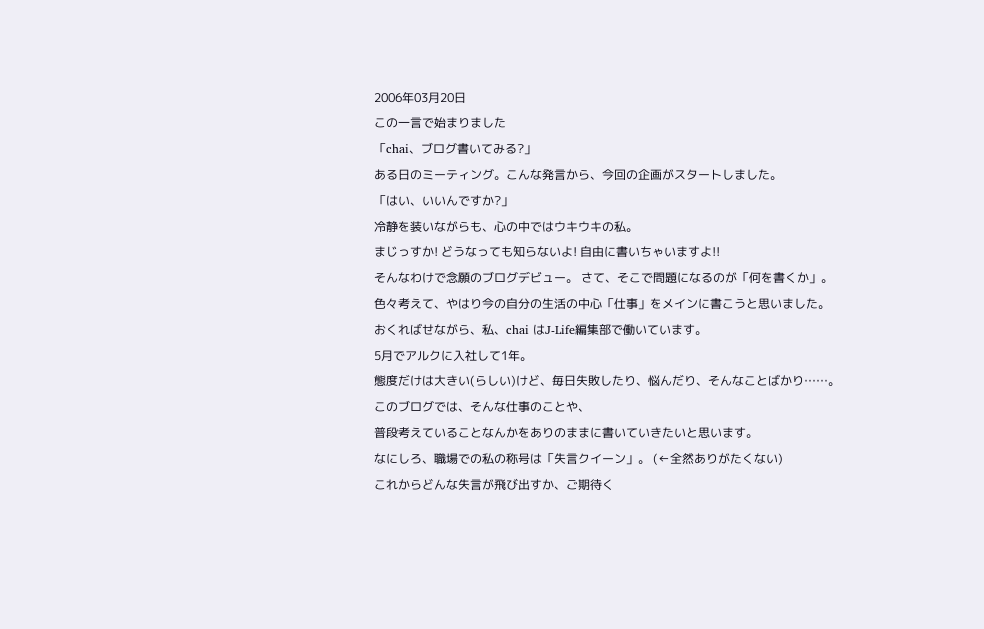2006年03月20日
この一言で始まりました
「chai、ブログ書いてみる?」
ある日のミーティング。こんな発言から、今回の企画がスタートしました。
「はい、いいんですか?」
冷静を装いながらも、心の中ではウキウキの私。
まじっすか! どうなっても知らないよ! 自由に書いちゃいますよ!!
そんなわけで念願のブログデビュー。 さて、そこで問題になるのが「何を書くか」。
色々考えて、やはり今の自分の生活の中心「仕事」をメインに書こうと思いました。
おくればせながら、私、chai はJ-Life編集部で働いています。
5月でアルクに入社して1年。
態度だけは大きい(らしい)けど、毎日失敗したり、悩んだり、そんなことばかり……。
このブログでは、そんな仕事のことや、
普段考えていることなんかをありのままに書いていきたいと思います。
なにしろ、職場での私の称号は「失言クイーン」。 (←全然ありがたくない)
これからどんな失言が飛び出すか、ご期待く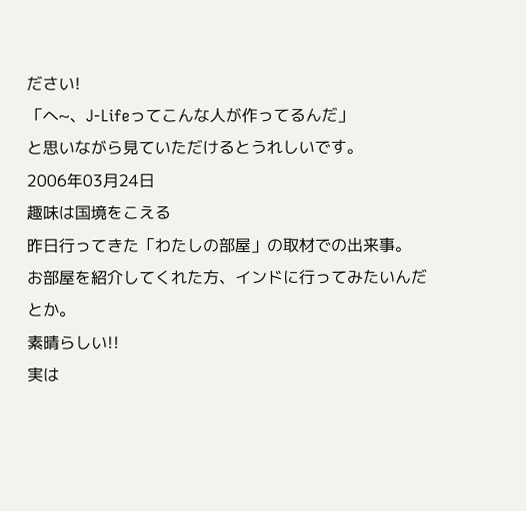ださい!
「へ~、J-Lifeってこんな人が作ってるんだ」
と思いながら見ていただけるとうれしいです。
2006年03月24日
趣味は国境をこえる
昨日行ってきた「わたしの部屋」の取材での出来事。
お部屋を紹介してくれた方、インドに行ってみたいんだとか。
素晴らしい!!
実は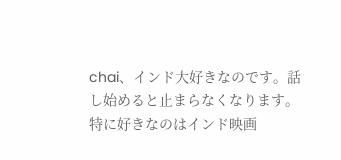chai、インド大好きなのです。話し始めると止まらなくなります。
特に好きなのはインド映画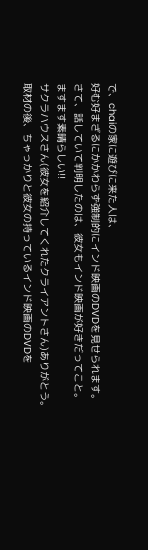で、chaiの家に遊びに来た人は、
好む好まざるにかかわらず強制的にインド映画のDVDを見せられます。
さて、話していて判明したのは、彼女もインド映画が好きだってこと。
ますます素晴らしい!!
サクラハウスさん(彼女を紹介してくれたクライアントさん)ありがとう。
取材の後、ちゃっかりと彼女の持っているインド映画のDVDを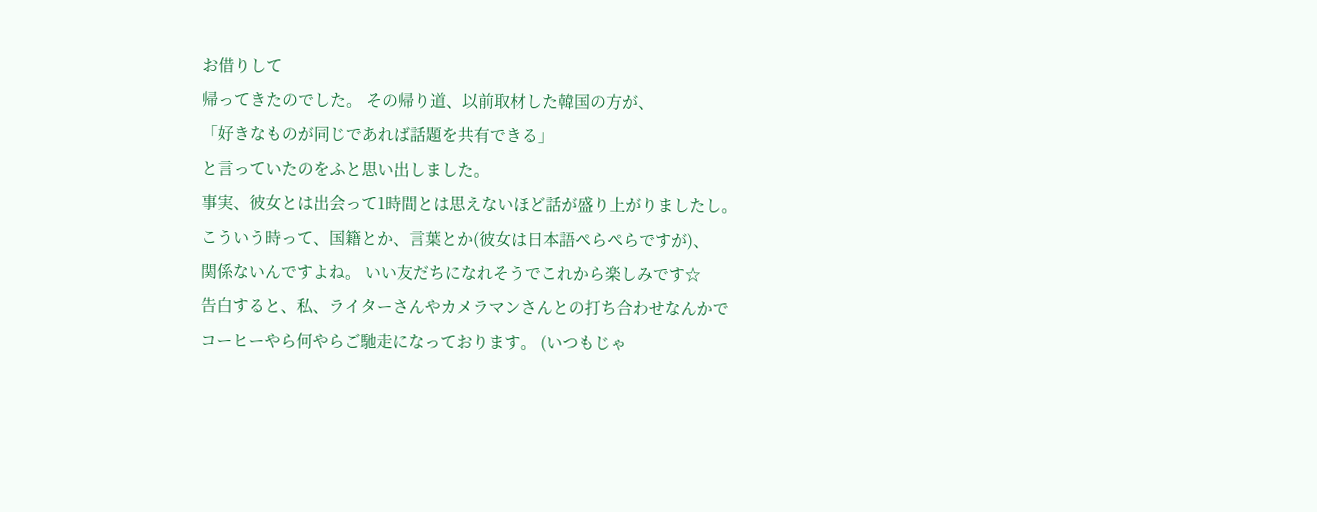お借りして
帰ってきたのでした。 その帰り道、以前取材した韓国の方が、
「好きなものが同じであれば話題を共有できる」
と言っていたのをふと思い出しました。
事実、彼女とは出会って1時間とは思えないほど話が盛り上がりましたし。
こういう時って、国籍とか、言葉とか(彼女は日本語ぺらぺらですが)、
関係ないんですよね。 いい友だちになれそうでこれから楽しみです☆
告白すると、私、ライターさんやカメラマンさんとの打ち合わせなんかで
コーヒーやら何やらご馳走になっております。 (いつもじゃ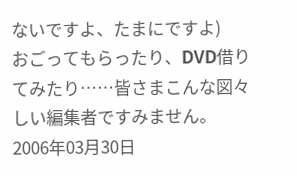ないですよ、たまにですよ)
おごってもらったり、DVD借りてみたり……皆さまこんな図々しい編集者ですみません。
2006年03月30日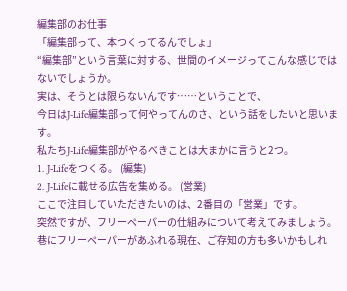編集部のお仕事
「編集部って、本つくってるんでしょ」
“編集部”という言葉に対する、世間のイメージってこんな感じではないでしょうか。
実は、そうとは限らないんです……ということで、
今日はJ-Life編集部って何やってんのさ、という話をしたいと思います。
私たちJ-Life編集部がやるべきことは大まかに言うと2つ。
1. J-Lifeをつくる。 (編集)
2. J-Lifeに載せる広告を集める。 (営業)
ここで注目していただきたいのは、2番目の「営業」です。
突然ですが、フリーペーパーの仕組みについて考えてみましょう。
巷にフリーペーパーがあふれる現在、ご存知の方も多いかもしれ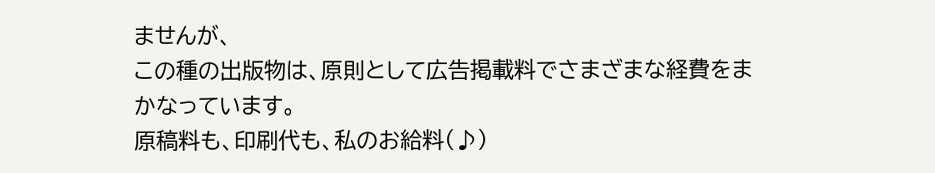ませんが、
この種の出版物は、原則として広告掲載料でさまざまな経費をまかなっています。
原稿料も、印刷代も、私のお給料(♪)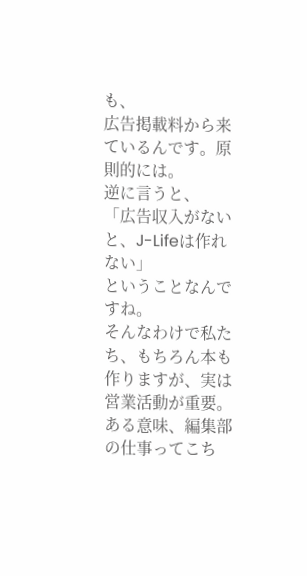も、
広告掲載料から来ているんです。原則的には。
逆に言うと、
「広告収入がないと、J-Lifeは作れない」
ということなんですね。
そんなわけで私たち、もちろん本も作りますが、実は営業活動が重要。
ある意味、編集部の仕事ってこち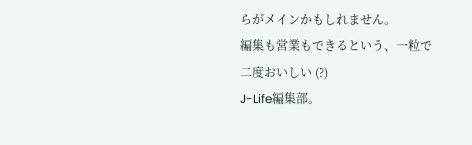らがメインかもしれません。
編集も営業もできるという、一粒で二度おいしい (?)
J-Life編集部。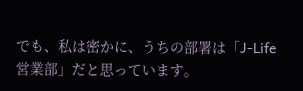でも、私は密かに、うちの部署は「J-Life営業部」だと思っています。